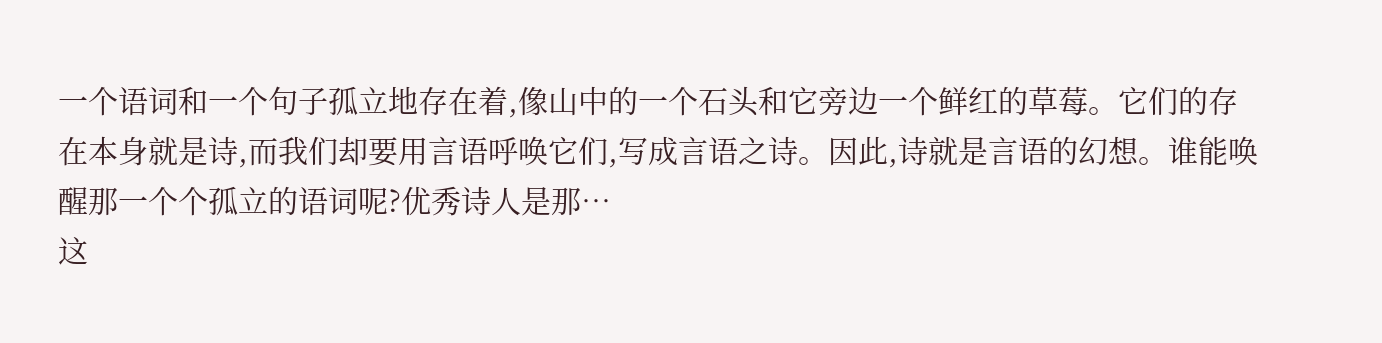一个语词和一个句子孤立地存在着,像山中的一个石头和它旁边一个鲜红的草莓。它们的存在本身就是诗,而我们却要用言语呼唤它们,写成言语之诗。因此,诗就是言语的幻想。谁能唤醒那一个个孤立的语词呢?优秀诗人是那…
这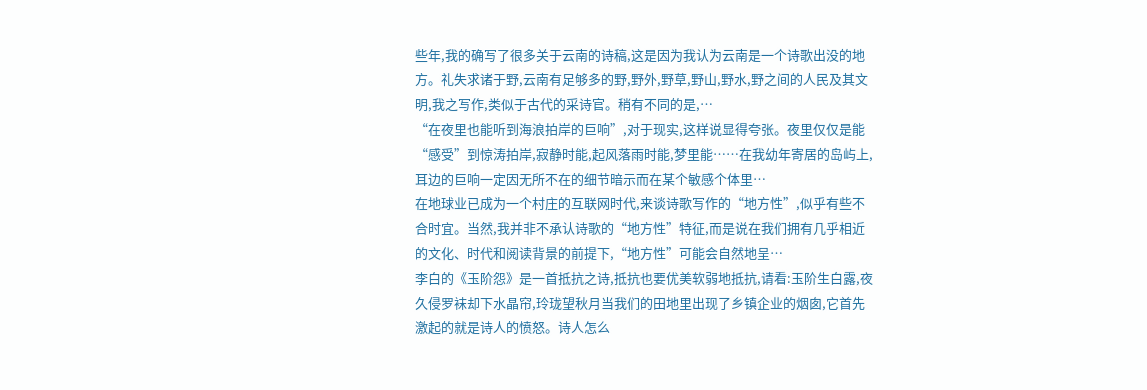些年,我的确写了很多关于云南的诗稿,这是因为我认为云南是一个诗歌出没的地方。礼失求诸于野,云南有足够多的野,野外,野草,野山,野水,野之间的人民及其文明,我之写作,类似于古代的采诗官。稍有不同的是,…
“在夜里也能听到海浪拍岸的巨响”,对于现实,这样说显得夸张。夜里仅仅是能“感受”到惊涛拍岸,寂静时能,起风落雨时能,梦里能……在我幼年寄居的岛屿上,耳边的巨响一定因无所不在的细节暗示而在某个敏感个体里…
在地球业已成为一个村庄的互联网时代,来谈诗歌写作的“地方性”,似乎有些不合时宜。当然,我并非不承认诗歌的“地方性”特征,而是说在我们拥有几乎相近的文化、时代和阅读背景的前提下,“地方性”可能会自然地呈…
李白的《玉阶怨》是一首抵抗之诗,抵抗也要优美软弱地抵抗,请看:玉阶生白露,夜久侵罗袜却下水晶帘,玲珑望秋月当我们的田地里出现了乡镇企业的烟囱,它首先激起的就是诗人的愤怒。诗人怎么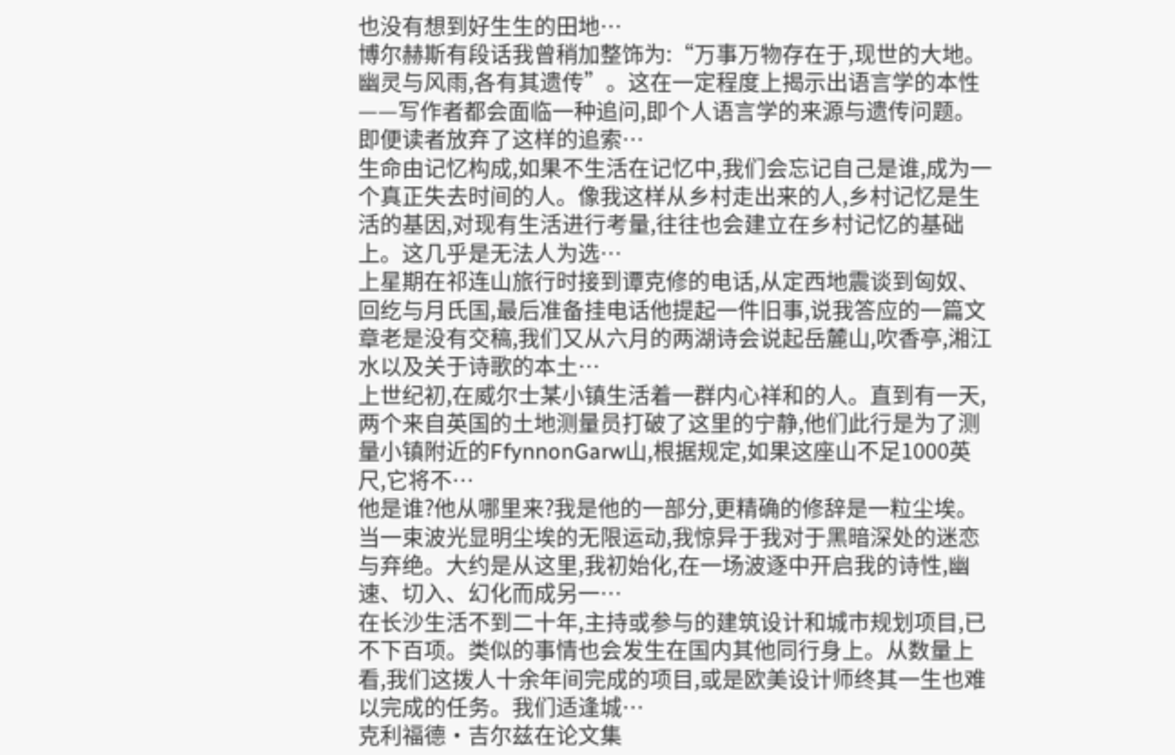也没有想到好生生的田地…
博尔赫斯有段话我曾稍加整饰为:“万事万物存在于,现世的大地。幽灵与风雨,各有其遗传”。这在一定程度上揭示出语言学的本性——写作者都会面临一种追问,即个人语言学的来源与遗传问题。即便读者放弃了这样的追索…
生命由记忆构成,如果不生活在记忆中,我们会忘记自己是谁,成为一个真正失去时间的人。像我这样从乡村走出来的人,乡村记忆是生活的基因,对现有生活进行考量,往往也会建立在乡村记忆的基础上。这几乎是无法人为选…
上星期在祁连山旅行时接到谭克修的电话,从定西地震谈到匈奴、回纥与月氏国,最后准备挂电话他提起一件旧事,说我答应的一篇文章老是没有交稿,我们又从六月的两湖诗会说起岳麓山,吹香亭,湘江水以及关于诗歌的本土…
上世纪初,在威尔士某小镇生活着一群内心祥和的人。直到有一天,两个来自英国的土地测量员打破了这里的宁静,他们此行是为了测量小镇附近的FfynnonGarw山,根据规定,如果这座山不足1000英尺,它将不…
他是谁?他从哪里来?我是他的一部分,更精确的修辞是一粒尘埃。当一束波光显明尘埃的无限运动,我惊异于我对于黑暗深处的迷恋与弃绝。大约是从这里,我初始化,在一场波逐中开启我的诗性,幽速、切入、幻化而成另一…
在长沙生活不到二十年,主持或参与的建筑设计和城市规划项目,已不下百项。类似的事情也会发生在国内其他同行身上。从数量上看,我们这拨人十余年间完成的项目,或是欧美设计师终其一生也难以完成的任务。我们适逢城…
克利福德·吉尔兹在论文集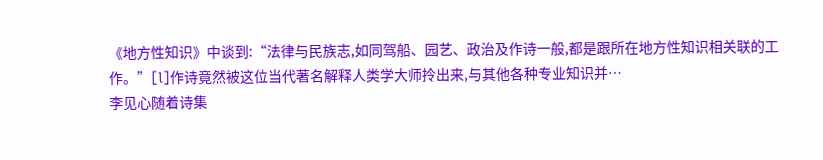《地方性知识》中谈到:“法律与民族志,如同驾船、园艺、政治及作诗一般,都是跟所在地方性知识相关联的工作。”[l]作诗竟然被这位当代著名解释人类学大师拎出来,与其他各种专业知识并…
李见心随着诗集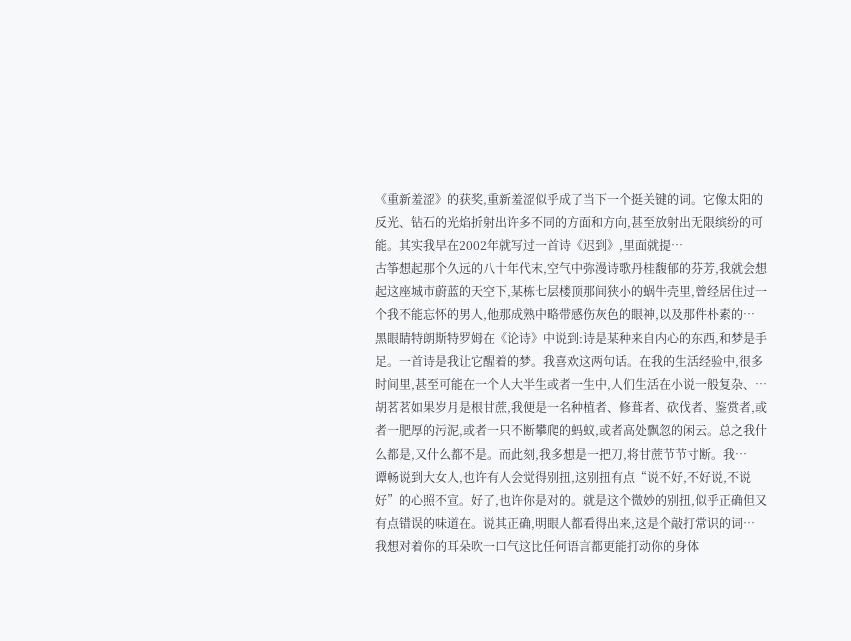《重新羞涩》的获奖,重新羞涩似乎成了当下一个挺关键的词。它像太阳的反光、钻石的光焰折射出许多不同的方面和方向,甚至放射出无限缤纷的可能。其实我早在2002年就写过一首诗《迟到》,里面就提…
古筝想起那个久远的八十年代末,空气中弥漫诗歌丹桂馥郁的芬芳,我就会想起这座城市蔚蓝的天空下,某栋七层楼顶那间狭小的蜗牛壳里,曾经居住过一个我不能忘怀的男人,他那成熟中略带感伤灰色的眼神,以及那件朴素的…
黑眼睛特朗斯特罗姆在《论诗》中说到:诗是某种来自内心的东西,和梦是手足。一首诗是我让它醒着的梦。我喜欢这两句话。在我的生活经验中,很多时间里,甚至可能在一个人大半生或者一生中,人们生活在小说一般复杂、…
胡茗茗如果岁月是根甘蔗,我便是一名种植者、修葺者、砍伐者、鉴赏者,或者一肥厚的污泥,或者一只不断攀爬的蚂蚁,或者高处飘忽的闲云。总之我什么都是,又什么都不是。而此刻,我多想是一把刀,将甘蔗节节寸断。我…
谭畅说到大女人,也许有人会觉得别扭,这别扭有点“说不好,不好说,不说好”的心照不宣。好了,也许你是对的。就是这个微妙的别扭,似乎正确但又有点错误的味道在。说其正确,明眼人都看得出来,这是个敲打常识的词…
我想对着你的耳朵吹一口气这比任何语言都更能打动你的身体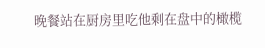晚餐站在厨房里吃他剩在盘中的橄榄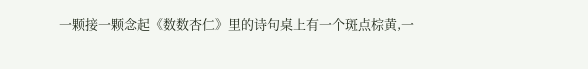一颗接一颗念起《数数杏仁》里的诗句桌上有一个斑点棕黄,一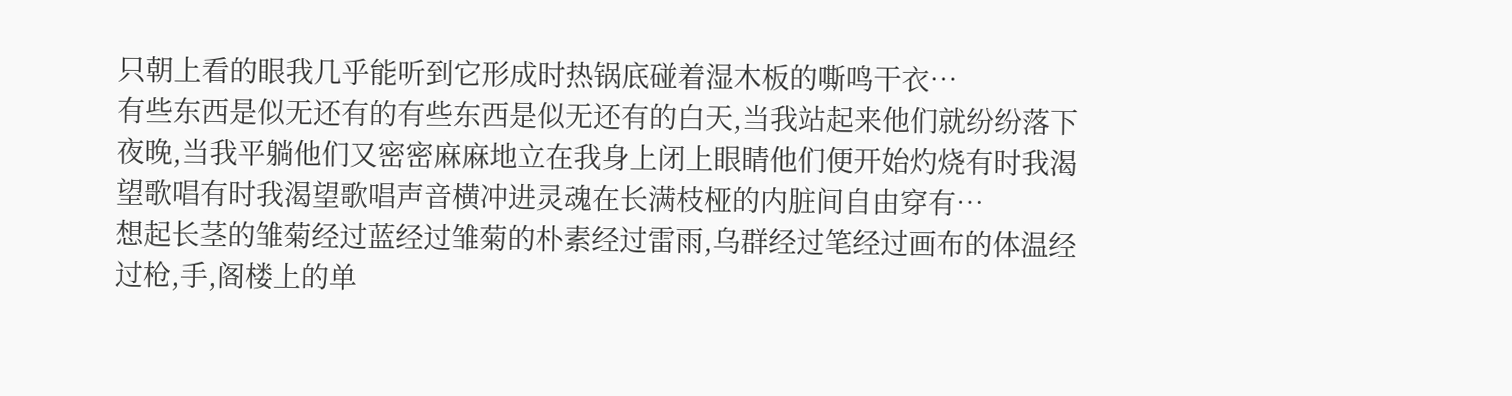只朝上看的眼我几乎能听到它形成时热锅底碰着湿木板的嘶鸣干衣…
有些东西是似无还有的有些东西是似无还有的白天,当我站起来他们就纷纷落下夜晚,当我平躺他们又密密麻麻地立在我身上闭上眼睛他们便开始灼烧有时我渴望歌唱有时我渴望歌唱声音横冲进灵魂在长满枝桠的内脏间自由穿有…
想起长茎的雏菊经过蓝经过雏菊的朴素经过雷雨,乌群经过笔经过画布的体温经过枪,手,阁楼上的单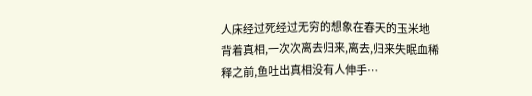人床经过死经过无穷的想象在春天的玉米地背着真相,一次次离去归来,离去,归来失眠血稀释之前,鱼吐出真相没有人伸手…